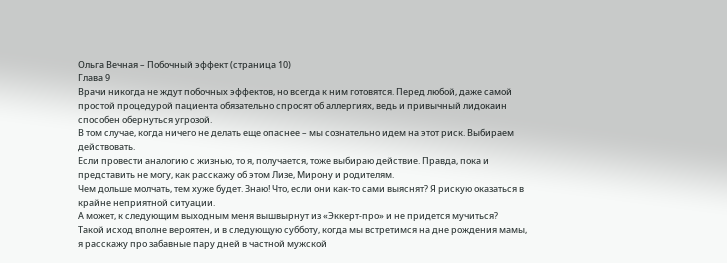Ольга Вечная – Побочный эффект (страница 10)
Глава 9
Врачи никогда не ждут побочных эффектов, но всегда к ним готовятся. Перед любой, даже самой простой процедурой пациента обязательно спросят об аллергиях, ведь и привычный лидокаин способен обернуться угрозой.
В том случае, когда ничего не делать еще опаснее – мы сознательно идем на этот риск. Выбираем действовать.
Если провести аналогию с жизнью, то я, получается, тоже выбираю действие. Правда, пока и представить не могу, как расскажу об этом Лизе, Мирону и родителям.
Чем дольше молчать, тем хуже будет. Знаю! Что, если они как-то сами выяснят? Я рискую оказаться в крайне неприятной ситуации.
А может, к следующим выходным меня вышвырнут из «Эккерт-про» и не придется мучиться?
Такой исход вполне вероятен, и в следующую субботу, когда мы встретимся на дне рождения мамы, я расскажу про забавные пару дней в частной мужской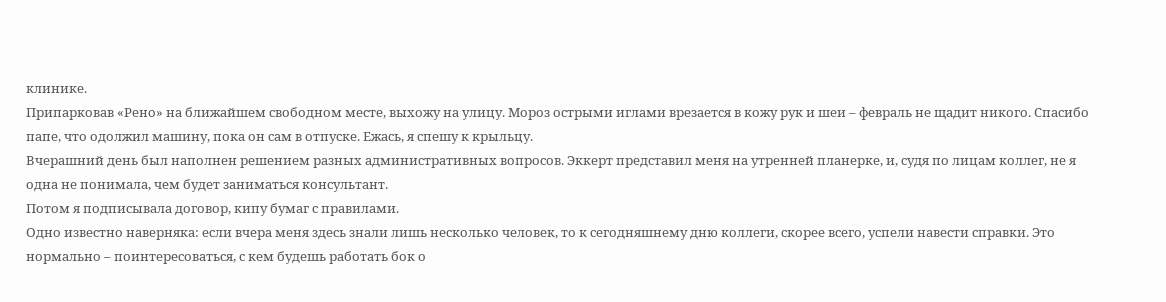клинике.
Припарковав «Рено» на ближайшем свободном месте, выхожу на улицу. Мороз острыми иглами врезается в кожу рук и шеи – февраль не щадит никого. Спасибо папе, что одолжил машину, пока он сам в отпуске. Ежась, я спешу к крыльцу.
Вчерашний день был наполнен решением разных административных вопросов. Эккерт представил меня на утренней планерке, и, судя по лицам коллег, не я одна не понимала, чем будет заниматься консультант.
Потом я подписывала договор, кипу бумаг с правилами.
Одно известно наверняка: если вчера меня здесь знали лишь несколько человек, то к сегодняшнему дню коллеги, скорее всего, успели навести справки. Это нормально – поинтересоваться, с кем будешь работать бок о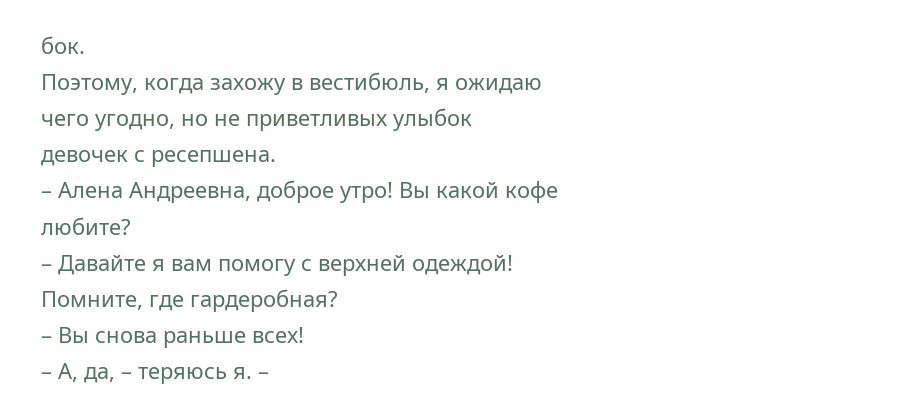бок.
Поэтому, когда захожу в вестибюль, я ожидаю чего угодно, но не приветливых улыбок девочек с ресепшена.
– Алена Андреевна, доброе утро! Вы какой кофе любите?
– Давайте я вам помогу с верхней одеждой! Помните, где гардеробная?
– Вы снова раньше всех!
– А, да, – теряюсь я. –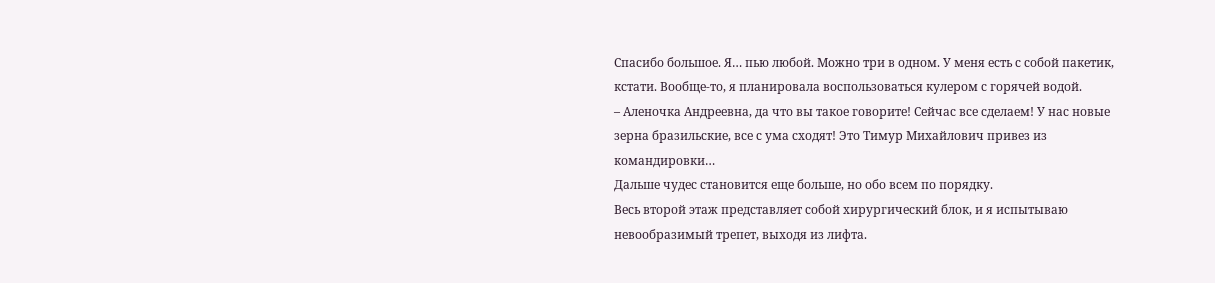Спасибо большое. Я… пью любой. Можно три в одном. У меня есть с собой пакетик, кстати. Вообще-то, я планировала воспользоваться кулером с горячей водой.
– Аленочка Андреевна, да что вы такое говорите! Сейчас все сделаем! У нас новые зерна бразильские, все с ума сходят! Это Тимур Михайлович привез из командировки…
Дальше чудес становится еще больше, но обо всем по порядку.
Весь второй этаж представляет собой хирургический блок, и я испытываю невообразимый трепет, выходя из лифта.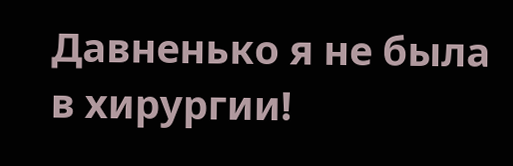Давненько я не была в хирургии!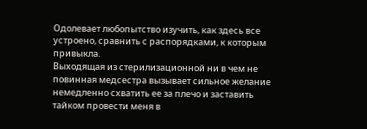Одолевает любопытство изучить, как здесь все устроено, сравнить с распорядками, к которым привыкла.
Выходящая из стерилизационной ни в чем не повинная медсестра вызывает сильное желание немедленно схватить ее за плечо и заставить тайком провести меня в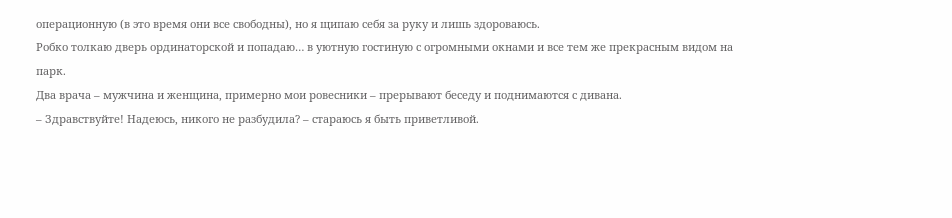операционную (в это время они все свободны), но я щипаю себя за руку и лишь здороваюсь.
Робко толкаю дверь ординаторской и попадаю… в уютную гостиную с огромными окнами и все тем же прекрасным видом на парк.
Два врача – мужчина и женщина, примерно мои ровесники – прерывают беседу и поднимаются с дивана.
– Здравствуйте! Надеюсь, никого не разбудила? – стараюсь я быть приветливой.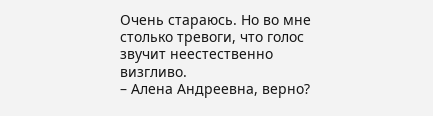Очень стараюсь. Но во мне столько тревоги, что голос звучит неестественно визгливо.
– Алена Андреевна, верно?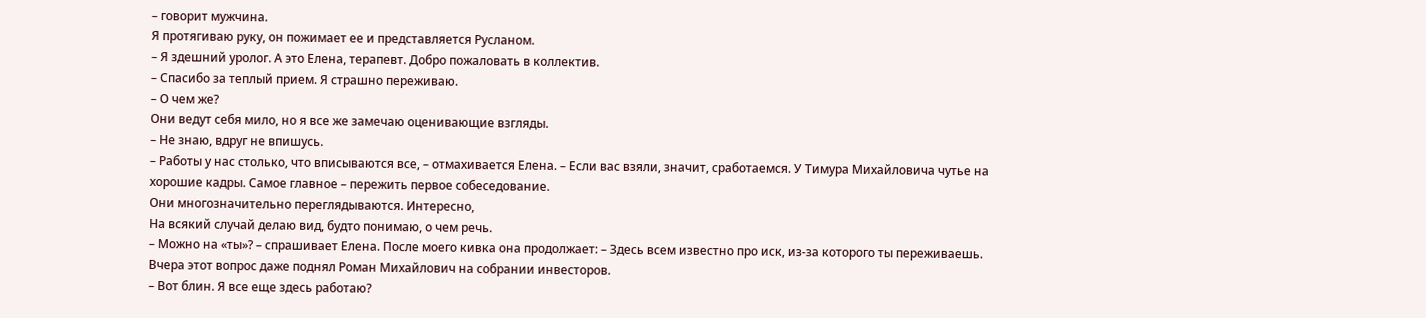– говорит мужчина.
Я протягиваю руку, он пожимает ее и представляется Русланом.
– Я здешний уролог. А это Елена, терапевт. Добро пожаловать в коллектив.
– Спасибо за теплый прием. Я страшно переживаю.
– О чем же?
Они ведут себя мило, но я все же замечаю оценивающие взгляды.
– Не знаю, вдруг не впишусь.
– Работы у нас столько, что вписываются все, – отмахивается Елена. – Если вас взяли, значит, сработаемся. У Тимура Михайловича чутье на хорошие кадры. Самое главное – пережить первое собеседование.
Они многозначительно переглядываются. Интересно,
На всякий случай делаю вид, будто понимаю, о чем речь.
– Можно на «ты»? – спрашивает Елена. После моего кивка она продолжает: – Здесь всем известно про иск, из-за которого ты переживаешь. Вчера этот вопрос даже поднял Роман Михайлович на собрании инвесторов.
– Вот блин. Я все еще здесь работаю?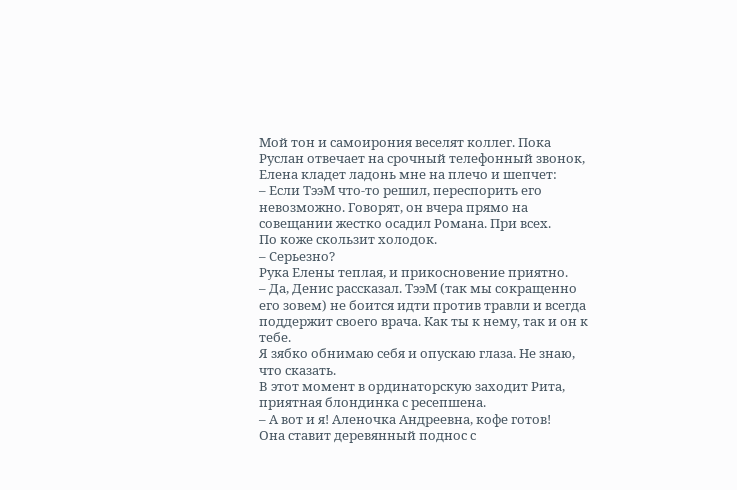Мой тон и самоирония веселят коллег. Пока Руслан отвечает на срочный телефонный звонок, Елена кладет ладонь мне на плечо и шепчет:
– Если ТээМ что-то решил, переспорить его невозможно. Говорят, он вчера прямо на совещании жестко осадил Романа. При всех.
По коже скользит холодок.
– Серьезно?
Рука Елены теплая, и прикосновение приятно.
– Да, Денис рассказал. ТээМ (так мы сокращенно его зовем) не боится идти против травли и всегда поддержит своего врача. Как ты к нему, так и он к тебе.
Я зябко обнимаю себя и опускаю глаза. Не знаю, что сказать.
В этот момент в ординаторскую заходит Рита, приятная блондинка с ресепшена.
– А вот и я! Аленочка Андреевна, кофе готов!
Она ставит деревянный поднос с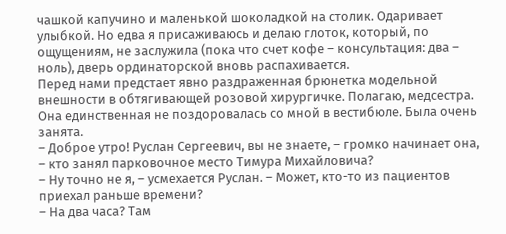чашкой капучино и маленькой шоколадкой на столик. Одаривает улыбкой. Но едва я присаживаюсь и делаю глоток, который, по ощущениям, не заслужила (пока что счет кофе – консультация: два – ноль), дверь ординаторской вновь распахивается.
Перед нами предстает явно раздраженная брюнетка модельной внешности в обтягивающей розовой хирургичке. Полагаю, медсестра.
Она единственная не поздоровалась со мной в вестибюле. Была очень занята.
– Доброе утро! Руслан Сергеевич, вы не знаете, – громко начинает она, – кто занял парковочное место Тимура Михайловича?
– Ну точно не я, – усмехается Руслан. – Может, кто-то из пациентов приехал раньше времени?
– На два часа? Там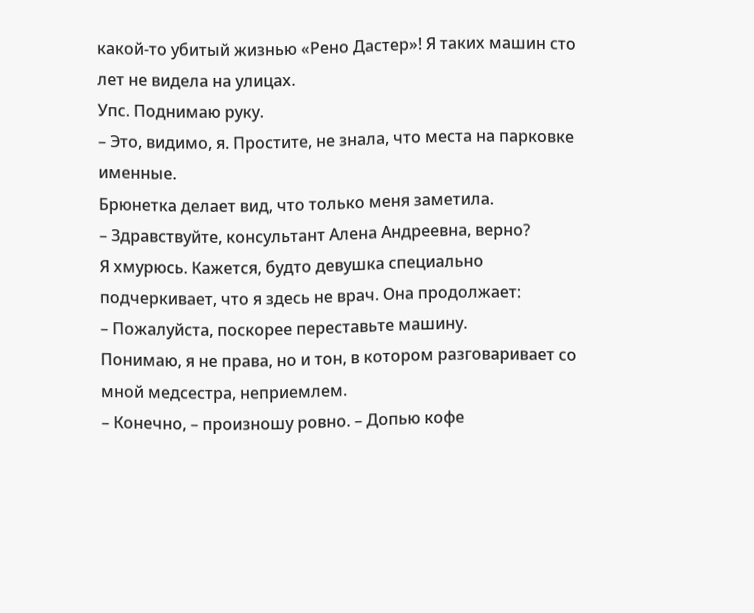какой-то убитый жизнью «Рено Дастер»! Я таких машин сто лет не видела на улицах.
Упс. Поднимаю руку.
– Это, видимо, я. Простите, не знала, что места на парковке именные.
Брюнетка делает вид, что только меня заметила.
– Здравствуйте, консультант Алена Андреевна, верно?
Я хмурюсь. Кажется, будто девушка специально подчеркивает, что я здесь не врач. Она продолжает:
– Пожалуйста, поскорее переставьте машину.
Понимаю, я не права, но и тон, в котором разговаривает со мной медсестра, неприемлем.
– Конечно, – произношу ровно. – Допью кофе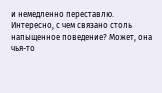и немедленно переставлю.
Интересно, с чем связано столь напыщенное поведение? Может, она чья-то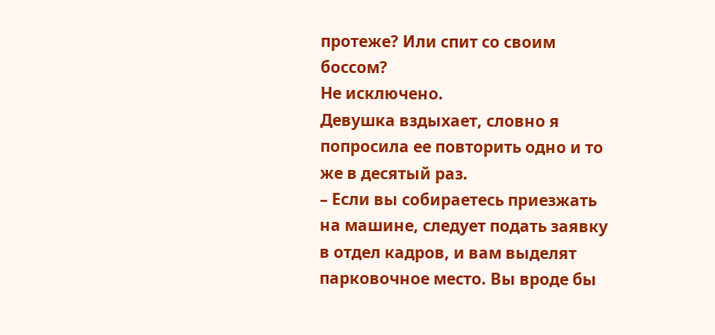протеже? Или спит со своим боссом?
Не исключено.
Девушка вздыхает, словно я попросила ее повторить одно и то же в десятый раз.
– Если вы собираетесь приезжать на машине, следует подать заявку в отдел кадров, и вам выделят парковочное место. Вы вроде бы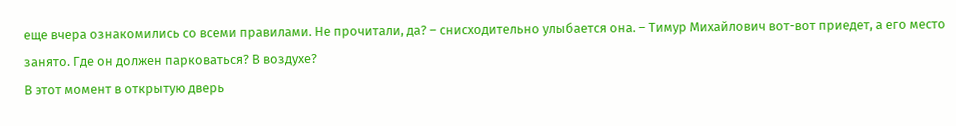еще вчера ознакомились со всеми правилами. Не прочитали, да? – снисходительно улыбается она. – Тимур Михайлович вот-вот приедет, а его место занято. Где он должен парковаться? В воздухе?
В этот момент в открытую дверь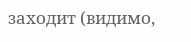заходит (видимо,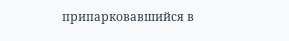припарковавшийся в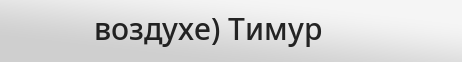воздухе) Тимур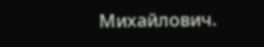Михайлович.